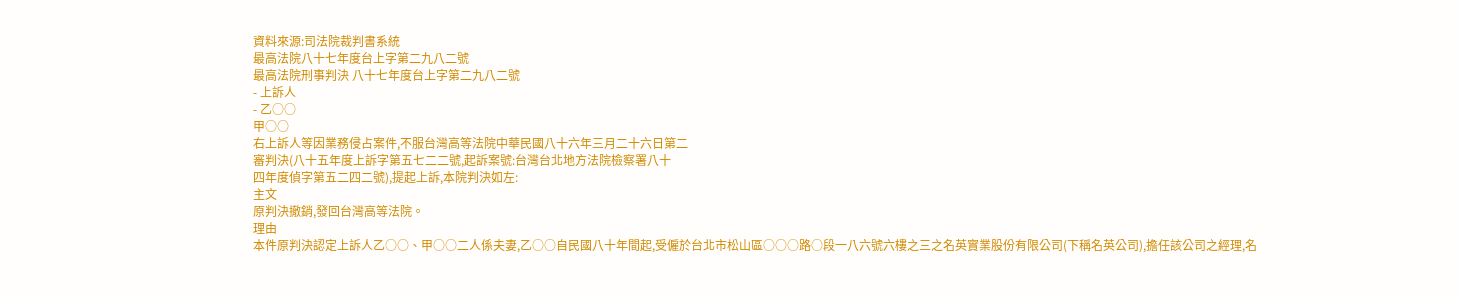資料來源:司法院裁判書系統
最高法院八十七年度台上字第二九八二號
最高法院刑事判決 八十七年度台上字第二九八二號
- 上訴人
- 乙○○
甲○○
右上訴人等因業務侵占案件,不服台灣高等法院中華民國八十六年三月二十六日第二
審判決(八十五年度上訴字第五七二二號,起訴案號:台灣台北地方法院檢察署八十
四年度偵字第五二四二號),提起上訴,本院判決如左:
主文
原判決撤銷,發回台灣高等法院。
理由
本件原判決認定上訴人乙○○、甲○○二人係夫妻,乙○○自民國八十年間起,受僱於台北市松山區○○○路○段一八六號六樓之三之名英實業股份有限公司(下稱名英公司),擔任該公司之經理,名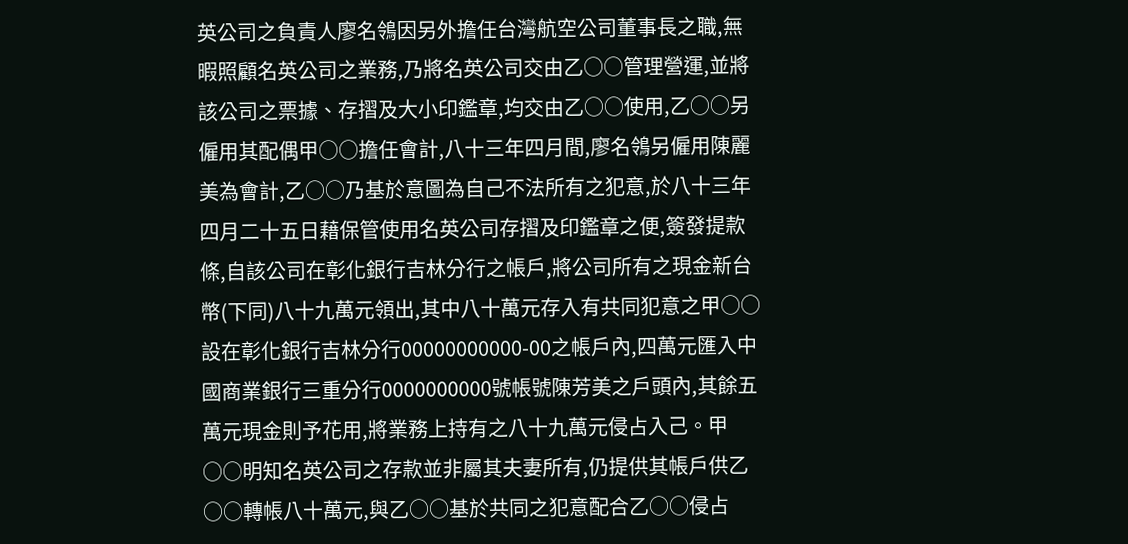英公司之負責人廖名鴒因另外擔任台灣航空公司董事長之職,無暇照顧名英公司之業務,乃將名英公司交由乙○○管理營運,並將該公司之票據、存摺及大小印鑑章,均交由乙○○使用,乙○○另僱用其配偶甲○○擔任會計,八十三年四月間,廖名鴒另僱用陳麗美為會計,乙○○乃基於意圖為自己不法所有之犯意,於八十三年四月二十五日藉保管使用名英公司存摺及印鑑章之便,簽發提款條,自該公司在彰化銀行吉林分行之帳戶,將公司所有之現金新台幣(下同)八十九萬元領出,其中八十萬元存入有共同犯意之甲○○設在彰化銀行吉林分行00000000000-00之帳戶內,四萬元匯入中國商業銀行三重分行0000000000號帳號陳芳美之戶頭內,其餘五萬元現金則予花用,將業務上持有之八十九萬元侵占入己。甲○○明知名英公司之存款並非屬其夫妻所有,仍提供其帳戶供乙○○轉帳八十萬元,與乙○○基於共同之犯意配合乙○○侵占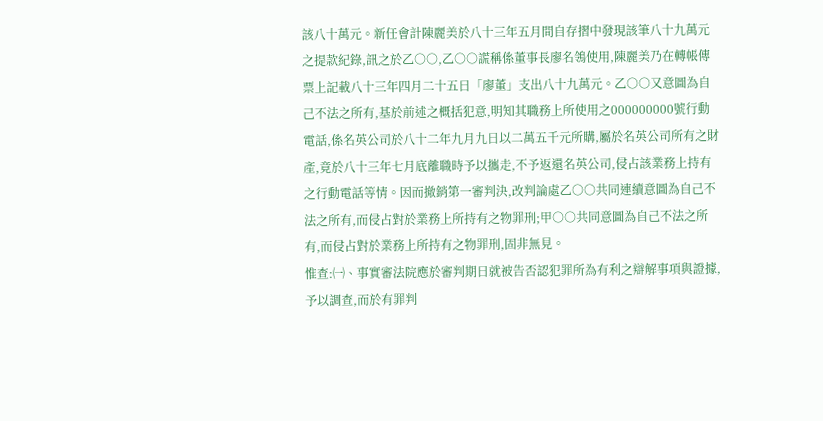該八十萬元。新任會計陳麗美於八十三年五月間自存摺中發現該筆八十九萬元之提款紀錄,訊之於乙○○,乙○○謊稱係董事長廖名鴒使用,陳麗美乃在轉帳傳票上記載八十三年四月二十五日「廖董」支出八十九萬元。乙○○又意圖為自己不法之所有,基於前述之概括犯意,明知其職務上所使用之000000000號行動電話,係名英公司於八十二年九月九日以二萬五千元所購,屬於名英公司所有之財產,竟於八十三年七月底離職時予以攜走,不予返還名英公司,侵占該業務上持有之行動電話等情。因而撤銷第一審判決,改判論處乙○○共同連續意圖為自己不法之所有,而侵占對於業務上所持有之物罪刑;甲○○共同意圖為自己不法之所有,而侵占對於業務上所持有之物罪刑,固非無見。
惟查:㈠、事實審法院應於審判期日就被告否認犯罪所為有利之辯解事項與證據,予以調查,而於有罪判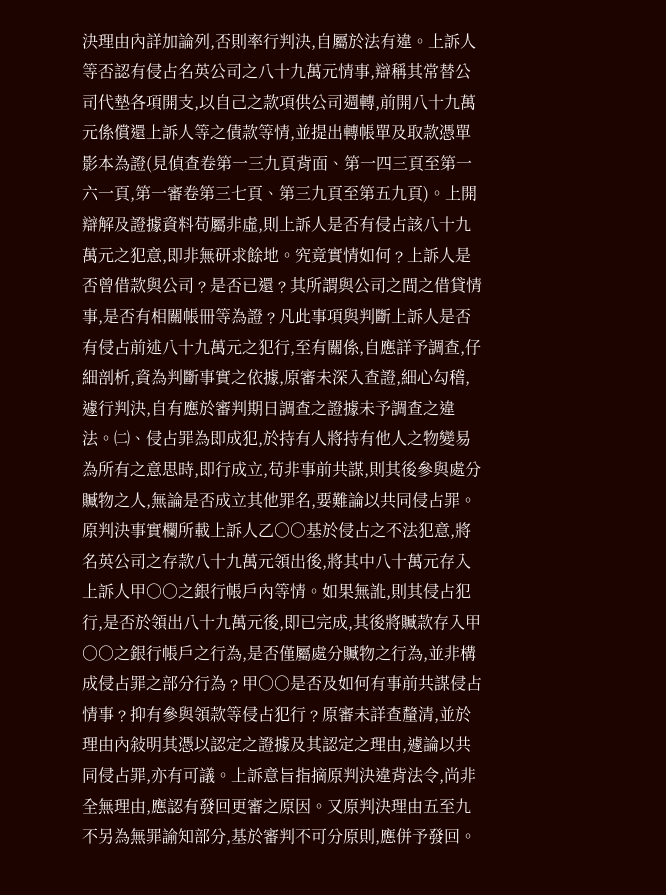決理由內詳加論列,否則率行判決,自屬於法有違。上訴人等否認有侵占名英公司之八十九萬元情事,辯稱其常替公司代墊各項開支,以自己之款項供公司週轉,前開八十九萬元係償還上訴人等之債款等情,並提出轉帳單及取款憑單影本為證(見偵查卷第一三九頁背面、第一四三頁至第一六一頁,第一審卷第三七頁、第三九頁至第五九頁)。上開辯解及證據資料苟屬非虛,則上訴人是否有侵占該八十九萬元之犯意,即非無研求餘地。究竟實情如何﹖上訴人是否曾借款與公司﹖是否已還﹖其所謂與公司之間之借貸情事,是否有相關帳冊等為證﹖凡此事項與判斷上訴人是否有侵占前述八十九萬元之犯行,至有關係,自應詳予調查,仔細剖析,資為判斷事實之依據,原審未深入查證,細心勾稽,遽行判決,自有應於審判期日調查之證據未予調查之違法。㈡、侵占罪為即成犯,於持有人將持有他人之物變易為所有之意思時,即行成立,苟非事前共謀,則其後參與處分贓物之人,無論是否成立其他罪名,要難論以共同侵占罪。原判決事實欄所載上訴人乙○○基於侵占之不法犯意,將名英公司之存款八十九萬元領出後,將其中八十萬元存入上訴人甲○○之銀行帳戶內等情。如果無訛,則其侵占犯行,是否於領出八十九萬元後,即已完成,其後將贓款存入甲○○之銀行帳戶之行為,是否僅屬處分贓物之行為,並非構成侵占罪之部分行為﹖甲○○是否及如何有事前共謀侵占情事﹖抑有參與領款等侵占犯行﹖原審未詳查釐清,並於理由內敍明其憑以認定之證據及其認定之理由,遽論以共同侵占罪,亦有可議。上訴意旨指摘原判決違背法令,尚非全無理由,應認有發回更審之原因。又原判決理由五至九不另為無罪諭知部分,基於審判不可分原則,應併予發回。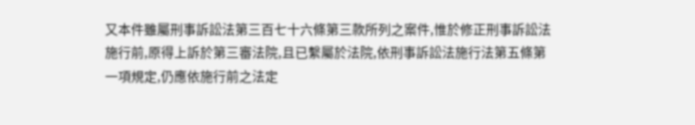又本件雖屬刑事訴訟法第三百七十六條第三款所列之案件,惟於修正刑事訴訟法施行前,原得上訴於第三審法院,且已繫屬於法院,依刑事訴訟法施行法第五條第一項規定,仍應依施行前之法定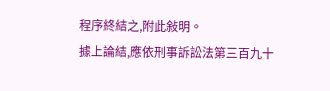程序終結之,附此敍明。
據上論結,應依刑事訴訟法第三百九十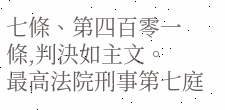七條、第四百零一條,判決如主文。
最高法院刑事第七庭